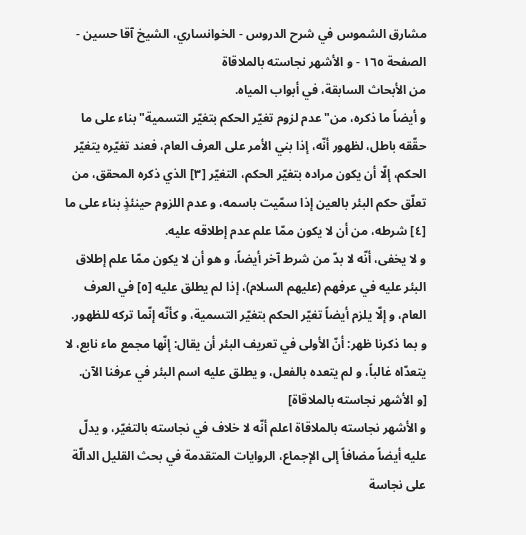مشارق الشموس في شرح الدروس - الخوانساري، الشيخ آقا حسين - الصفحة ١٦٥ - و الأشهر نجاسته بالملاقاة
من الأبحاث السابقة، في أبواب المياه.
و أيضاً ما ذكره، من" عدم لزوم تغيّر الحكم بتغيّر التسمية" بناء على ما حقّقه باطل، لظهور أنّه، إذا بني الأمر على العرف العام، فعند تغيّره يتغيّر الحكم، إلّا أن يكون مراده بتغيّر الحكم، التغيّر [٣] الذي ذكره المحقق، من تعلّق حكم البئر بالعين إذا سمّيت باسمه، و عدم اللزوم حينئذٍ بناء على ما [٤] شرطه، من أن لا يكون ممّا علم عدم إطلاقه عليه.
و لا يخفى، أنّه لا بدّ من شرط آخر أيضاً، و هو أن لا يكون ممّا علم إطلاق البئر عليه في عرفهم (عليهم السلام)، إذا لم يطلق عليه [٥] في العرف العام، و إلّا يلزم أيضاً تغيّر الحكم بتغيّر التسمية، و كأنّه إنّما تركه للظهور.
و بما ذكرنا ظهر: أنّ الأولى في تعريف البئر أن يقال: إنّها مجمع ماء نابع، لا يتعدّاه غالباً، و لم يتعده بالفعل، و يطلق عليه اسم البئر في عرفنا الآن.
[و الأشهر نجاسته بالملاقاة]
و الأشهر نجاسته بالملاقاة اعلم أنّه لا خلاف في نجاسته بالتغيّر، و يدلّ عليه أيضاً مضافاً إلى الإجماع، الروايات المتقدمة في بحث القليل الدالّة على نجاسة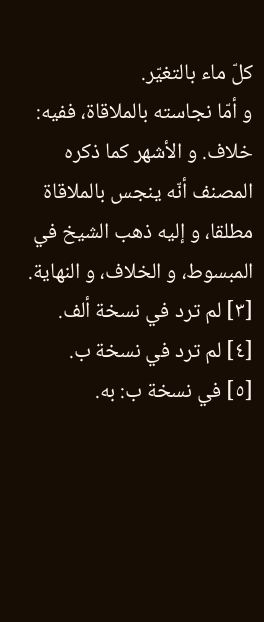كلّ ماء بالتغيّر.
و أمّا نجاسته بالملاقاة، ففيه: خلاف. و الأشهر كما ذكره المصنف أنّه ينجس بالملاقاة مطلقا، و إليه ذهب الشيخ في المبسوط، و الخلاف، و النهاية.
[٣] لم ترد في نسخة ألف.
[٤] لم ترد في نسخة ب.
[٥] في نسخة ب: به.